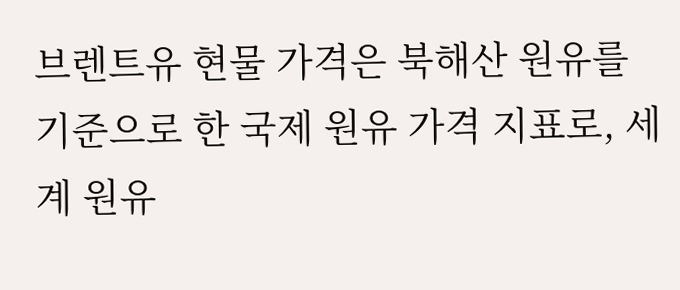브렌트유 현물 가격은 북해산 원유를 기준으로 한 국제 원유 가격 지표로, 세계 원유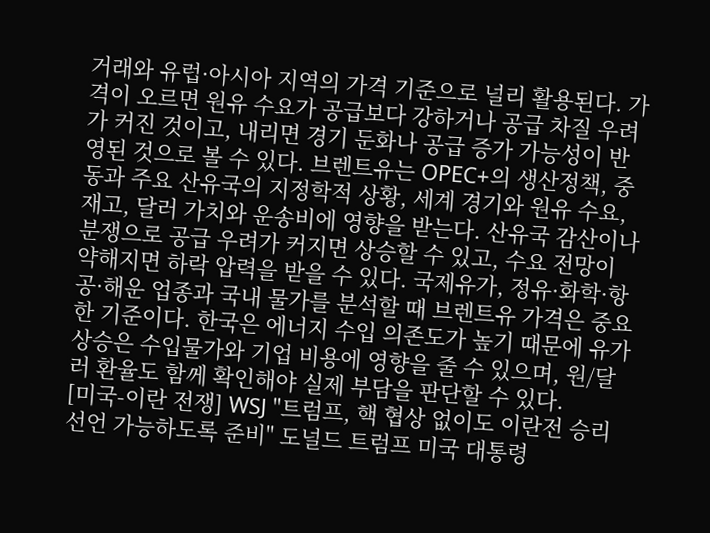거래와 유럽·아시아 지역의 가격 기준으로 널리 활용된다. 가격이 오르면 원유 수요가 공급보다 강하거나 공급 차질 우려가 커진 것이고, 내리면 경기 둔화나 공급 증가 가능성이 반영된 것으로 볼 수 있다. 브렌트유는 OPEC+의 생산정책, 중동과 주요 산유국의 지정학적 상황, 세계 경기와 원유 수요, 재고, 달러 가치와 운송비에 영향을 받는다. 산유국 감산이나 분쟁으로 공급 우려가 커지면 상승할 수 있고, 수요 전망이 약해지면 하락 압력을 받을 수 있다. 국제유가, 정유·화학·항공·해운 업종과 국내 물가를 분석할 때 브렌트유 가격은 중요한 기준이다. 한국은 에너지 수입 의존도가 높기 때문에 유가 상승은 수입물가와 기업 비용에 영향을 줄 수 있으며, 원/달러 환율도 함께 확인해야 실제 부담을 판단할 수 있다.
[미국-이란 전쟁] WSJ "트럼프, 핵 협상 없이도 이란전 승리 선언 가능하도록 준비" 도널드 트럼프 미국 대통령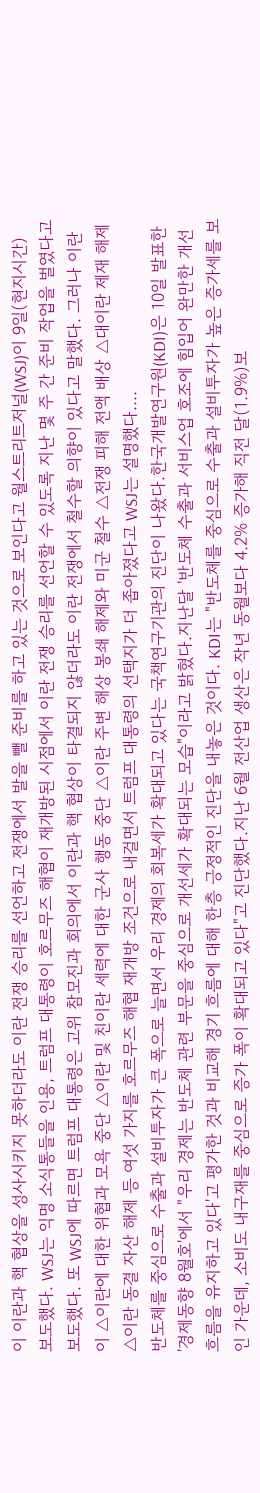이 이란과 핵 협상을 성사시키지 못하더라도 이란 전쟁 승리를 선언하고 전쟁에서 발을 뺄 준비를 하고 있는 것으로 보인다고 월스트리트저널(WSJ)이 9일(현지시간) 보도했다. WSJ는 익명 소식통들을 인용, 트럼프 대통령이 호르무즈 해협이 재개방된 시점에서 이란 전쟁 승리를 선언할 수 있도록 지난 몇 주 간 준비 작업을 벌였다고 보도했다. 또 WSJ에 따르면 트럼프 대통령은 고위 참모진과 회의에서 이란과 핵 협상이 타결되지 않더라도 이란 전쟁에서 철수할 의향이 있다고 말했다. 그러나 이란이 △이란에 대한 위협과 모욕 중단 △이란 및 친이란 세력에 대한 군사 행동 중단 △이란 주변 해상 봉쇄 해제와 미군 철수 △전쟁 피해 전액 배상 △대이란 제재 해제 △이란 동결 자산 해제 등 여섯 가지를 호르무즈 해협 재개방 조건으로 내걸면서 트럼프 대통령의 선택지가 더 좁아졌다고 WSJ는 설명했다....
반도체를 중심으로 수출과 설비투자가 큰 폭으로 늘면서 우리 경제의 회복세가 확대되고 있다는 국책연구기관의 진단이 나왔다.한국개발연구원(KDI)은 10일 발표한 '경제동향 8월호'에서 "우리 경제는 반도체 관련 부문을 중심으로 개선세가 확대되는 모습"이라고 밝혔다.지난달 '반도체 수출과 서비스업 호조에 힘입어 완만한 개선 흐름을 유지하고 있다'고 평가한 것과 비교해 경기 흐름에 대해 한층 긍정적인 진단을 내놓은 것이다. KDI는 "반도체를 중심으로 수출과 설비투자가 높은 증가세를 보인 가운데, 소비도 내구재를 중심으로 증가 폭이 확대되고 있다"고 진단했다.지난 6월 전산업 생산은 작년 동월보다 4.2% 증가해 직전 달(1.9%)보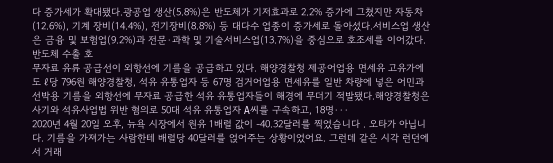다 증가세가 확대됐다.광공업 생산(5.8%)은 반도체가 기저효과로 2.2% 증가에 그쳤지만 자동차(12.6%), 기계 장비(14.4%), 전기장비(8.8%) 등 대다수 업종이 증가세로 돌아섰다.서비스업 생산은 금융 및 보험업(9.2%)과 전문·과학 및 기술서비스업(13.7%)을 중심으로 호조세를 이어갔다. 반도체 수출 호
무자료 유류 공급선이 외항선에 기름을 공급하고 있다. 해양경찰청 제공어업용 면세유 고유가에도 ℓ당 796원 해양경찰청, 석유 유통업자 등 67명 검거어업용 면세유를 일반 차량에 넣은 어민과 선박용 기름을 외항선에 무자료 공급한 석유 유통업자들이 해경에 무더기 적발됐다.해양경찰청은 사기와 석유사업법 위반 혐의로 50대 석유 유통업자 A씨를 구속하고, 18명···
2020년 4월 20일 오후, 뉴욕 시장에서 원유 1배럴 값이 -40.32달러를 찍었습니다 . 오타가 아닙니다. 기름을 가져가는 사람한테 배럴당 40달러를 얹어주는 상황이었어요. 그런데 같은 시각 런던에서 거래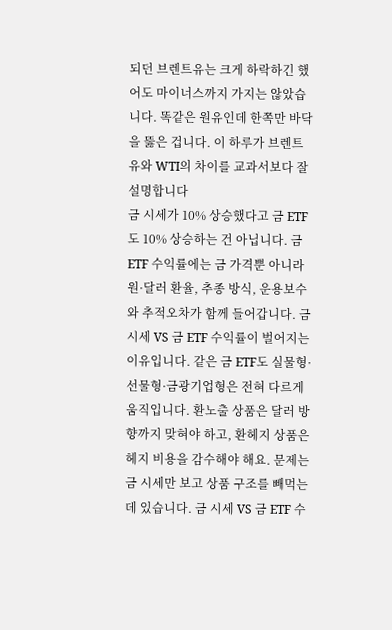되던 브렌트유는 크게 하락하긴 했어도 마이너스까지 가지는 않았습니다. 똑같은 원유인데 한쪽만 바닥을 뚫은 겁니다. 이 하루가 브렌트유와 WTI의 차이를 교과서보다 잘 설명합니다
금 시세가 10% 상승했다고 금 ETF도 10% 상승하는 건 아닙니다. 금 ETF 수익률에는 금 가격뿐 아니라 원·달러 환율, 추종 방식, 운용보수와 추적오차가 함께 들어갑니다. 금 시세 VS 금 ETF 수익률이 벌어지는 이유입니다. 같은 금 ETF도 실물형·선물형·금광기업형은 전혀 다르게 움직입니다. 환노출 상품은 달러 방향까지 맞혀야 하고, 환헤지 상품은 헤지 비용을 감수해야 해요. 문제는 금 시세만 보고 상품 구조를 빼먹는 데 있습니다. 금 시세 VS 금 ETF 수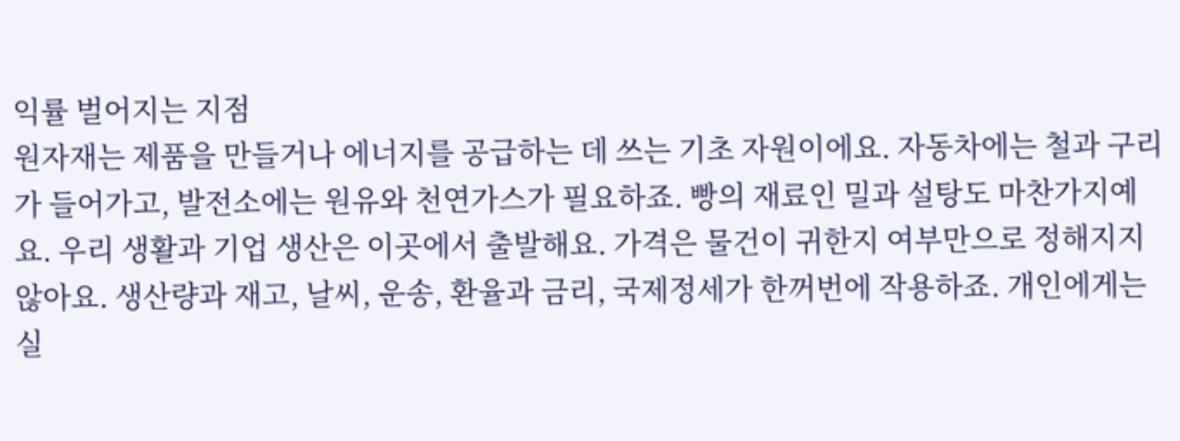익률 벌어지는 지점
원자재는 제품을 만들거나 에너지를 공급하는 데 쓰는 기초 자원이에요. 자동차에는 철과 구리가 들어가고, 발전소에는 원유와 천연가스가 필요하죠. 빵의 재료인 밀과 설탕도 마찬가지예요. 우리 생활과 기업 생산은 이곳에서 출발해요. 가격은 물건이 귀한지 여부만으로 정해지지 않아요. 생산량과 재고, 날씨, 운송, 환율과 금리, 국제정세가 한꺼번에 작용하죠. 개인에게는 실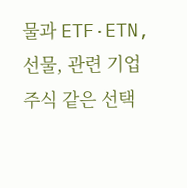물과 ETF·ETN, 선물, 관련 기업 주식 같은 선택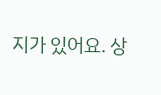지가 있어요. 상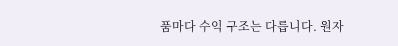품마다 수익 구조는 다릅니다. 원자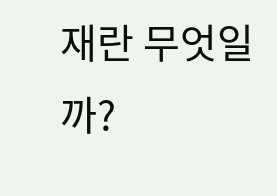재란 무엇일까?